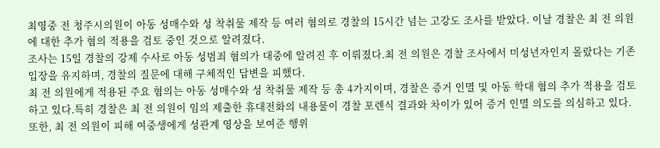최영중 전 청주시의원이 아동 성매수와 성 착취물 제작 등 여러 혐의로 경찰의 15시간 넘는 고강도 조사를 받았다. 이날 경찰은 최 전 의원에 대한 추가 혐의 적용을 검토 중인 것으로 알려졌다.
조사는 15일 경찰의 강제 수사로 아동 성범죄 혐의가 대중에 알려진 후 이뤄졌다.최 전 의원은 경찰 조사에서 미성년자인지 몰랐다는 기존 입장을 유지하며, 경찰의 질문에 대해 구체적인 답변을 피했다.
최 전 의원에게 적용된 주요 혐의는 아동 성매수와 성 착취물 제작 등 총 4가지이며, 경찰은 증거 인멸 및 아동 학대 혐의 추가 적용을 검토하고 있다.특히 경찰은 최 전 의원이 임의 제출한 휴대전화의 내용물이 경찰 포렌식 결과와 차이가 있어 증거 인멸 의도를 의심하고 있다.
또한, 최 전 의원이 피해 여중생에게 성관계 영상을 보여준 행위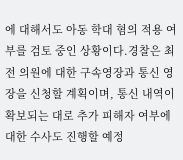에 대해서도 아동 학대 혐의 적용 여부를 검토 중인 상황이다.경찰은 최 전 의원에 대한 구속영장과 통신 영장을 신청할 계획이며, 통신 내역이 확보되는 대로 추가 피해자 여부에 대한 수사도 진행할 예정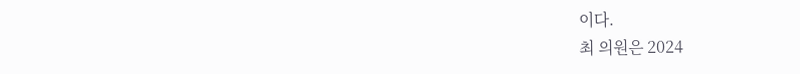이다.
최 의원은 2024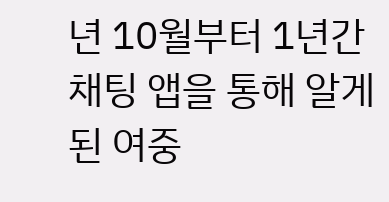년 10월부터 1년간 채팅 앱을 통해 알게 된 여중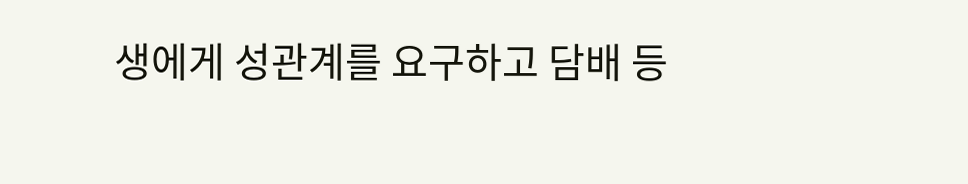생에게 성관계를 요구하고 담배 등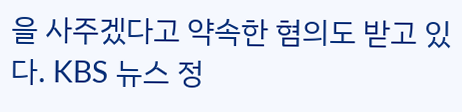을 사주겠다고 약속한 혐의도 받고 있다. KBS 뉴스 정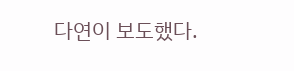다연이 보도했다.